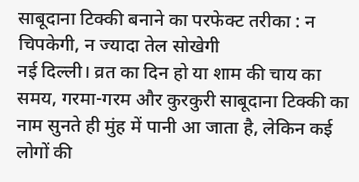साबूदाना टिक्की बनाने का परफेक्ट तरीका : न चिपकेगी, न ज्यादा तेल सोखेगी
नई दिल्ली। व्रत का दिन हो या शाम की चाय का समय, गरमा-गरम और कुरकुरी साबूदाना टिक्की का नाम सुनते ही मुंह में पानी आ जाता है, लेकिन कई लोगों की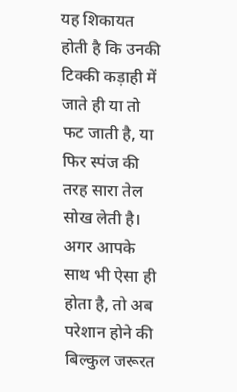यह शिकायत होती है कि उनकी टिक्की कड़ाही में जाते ही या तो फट जाती है, या फिर स्पंज की तरह सारा तेल सोख लेती है। अगर आपके साथ भी ऐसा ही होता है, तो अब परेशान होने की बिल्कुल जरूरत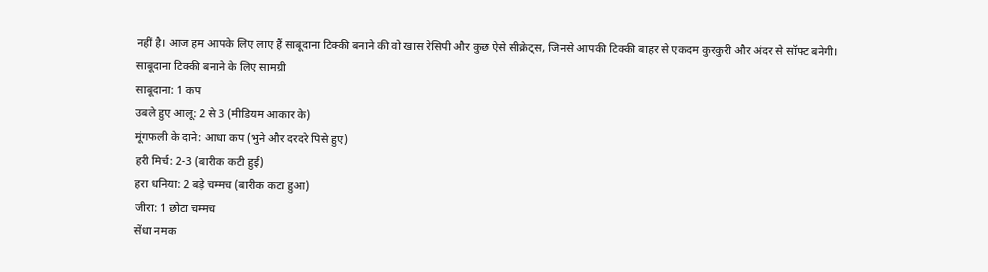नहीं है। आज हम आपके लिए लाए हैं साबूदाना टिक्की बनाने की वो खास रेसिपी और कुछ ऐसे सीक्रेट्स, जिनसे आपकी टिक्की बाहर से एकदम कुरकुरी और अंदर से सॉफ्ट बनेगी।
साबूदाना टिक्की बनाने के लिए सामग्री
साबूदाना: 1 कप
उबले हुए आलू: 2 से 3 (मीडियम आकार के)
मूंगफली के दाने: आधा कप (भुने और दरदरे पिसे हुए)
हरी मिर्च: 2-3 (बारीक कटी हुई)
हरा धनिया: 2 बड़े चम्मच (बारीक कटा हुआ)
जीरा: 1 छोटा चम्मच
सेंधा नमक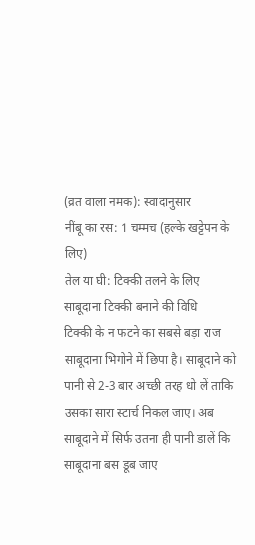(व्रत वाला नमक): स्वादानुसार
नींबू का रस: 1 चम्मच (हल्के खट्टेपन के लिए)
तेल या घी: टिक्की तलने के लिए
साबूदाना टिक्की बनाने की विधि
टिक्की के न फटने का सबसे बड़ा राज साबूदाना भिगोने में छिपा है। साबूदाने को पानी से 2-3 बार अच्छी तरह धो लें ताकि उसका सारा स्टार्च निकल जाए। अब साबूदाने में सिर्फ उतना ही पानी डालें कि साबूदाना बस डूब जाए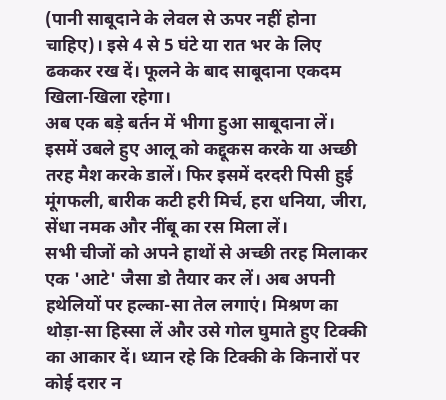(पानी साबूदाने के लेवल से ऊपर नहीं होना चाहिए)। इसे 4 से 5 घंटे या रात भर के लिए ढककर रख दें। फूलने के बाद साबूदाना एकदम खिला-खिला रहेगा।
अब एक बड़े बर्तन में भीगा हुआ साबूदाना लें। इसमें उबले हुए आलू को कद्दूकस करके या अच्छी तरह मैश करके डालें। फिर इसमें दरदरी पिसी हुई मूंगफली, बारीक कटी हरी मिर्च, हरा धनिया, जीरा, सेंधा नमक और नींबू का रस मिला लें।
सभी चीजों को अपने हाथों से अच्छी तरह मिलाकर एक 'आटे' जैसा डो तैयार कर लें। अब अपनी हथेलियों पर हल्का-सा तेल लगाएं। मिश्रण का थोड़ा-सा हिस्सा लें और उसे गोल घुमाते हुए टिक्की का आकार दें। ध्यान रहे कि टिक्की के किनारों पर कोई दरार न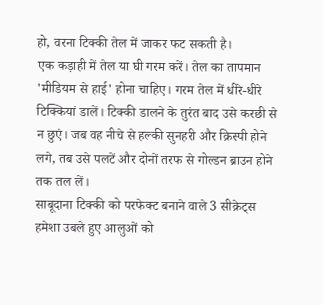हो, वरना टिक्की तेल में जाकर फट सकती है।
एक कड़ाही में तेल या घी गरम करें। तेल का तापमान 'मीडियम से हाई' होना चाहिए। गरम तेल में धीरे-धीरे टिक्कियां डालें। टिक्की डालने के तुरंत बाद उसे करछी से न छुएं। जब वह नीचे से हल्की सुनहरी और क्रिस्पी होने लगे, तब उसे पलटें और दोनों तरफ से गोल्डन ब्राउन होने तक तल लें।
साबूदाना टिक्की को परफेक्ट बनाने वाले 3 सीक्रेट्स
हमेशा उबले हुए आलुओं को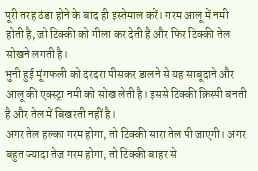पूरी तरह ठंडा होने के बाद ही इस्तेमाल करें। गरम आलू में नमी होती है, जो टिक्की को गीला कर देती है और फिर टिक्की तेल सोखने लगती है।
भुनी हुई मूंगफली को दरदरा पीसकर डालने से यह साबूदाने और आलू की एक्स्ट्रा नमी को सोख लेती है। इससे टिक्की क्रिस्पी बनती है और तेल में बिखरती नहीं है।
अगर तेल हल्का गरम होगा, तो टिक्की सारा तेल पी जाएगी। अगर बहुत ज्यादा तेज गरम होगा, तो टिक्की बाहर से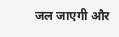जल जाएगी और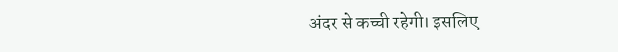अंदर से कच्ची रहेगी। इसलिए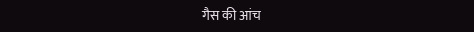गैस की आंच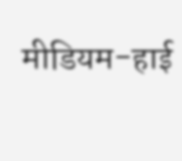मीडियम-हाई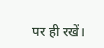पर ही रखें।